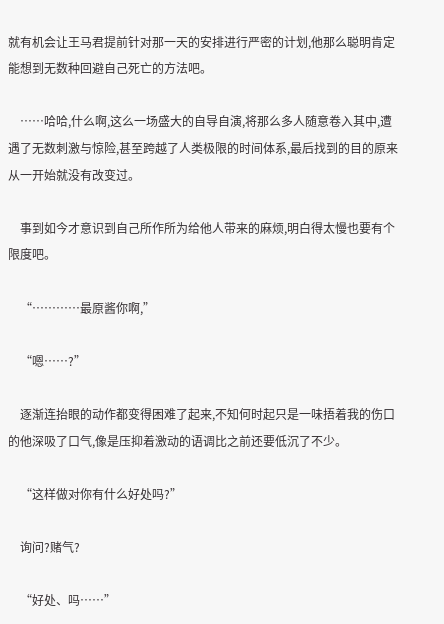就有机会让王马君提前针对那一天的安排进行严密的计划,他那么聪明肯定能想到无数种回避自己死亡的方法吧。

    ……哈哈,什么啊,这么一场盛大的自导自演,将那么多人随意卷入其中,遭遇了无数刺激与惊险,甚至跨越了人类极限的时间体系,最后找到的目的原来从一开始就没有改变过。

    事到如今才意识到自己所作所为给他人带来的麻烦,明白得太慢也要有个限度吧。

    “…………最原酱你啊,”

    “嗯……?”

    逐渐连抬眼的动作都变得困难了起来,不知何时起只是一味捂着我的伤口的他深吸了口气,像是压抑着激动的语调比之前还要低沉了不少。

    “这样做对你有什么好处吗?”

    询问?赌气?

    “好处、吗……”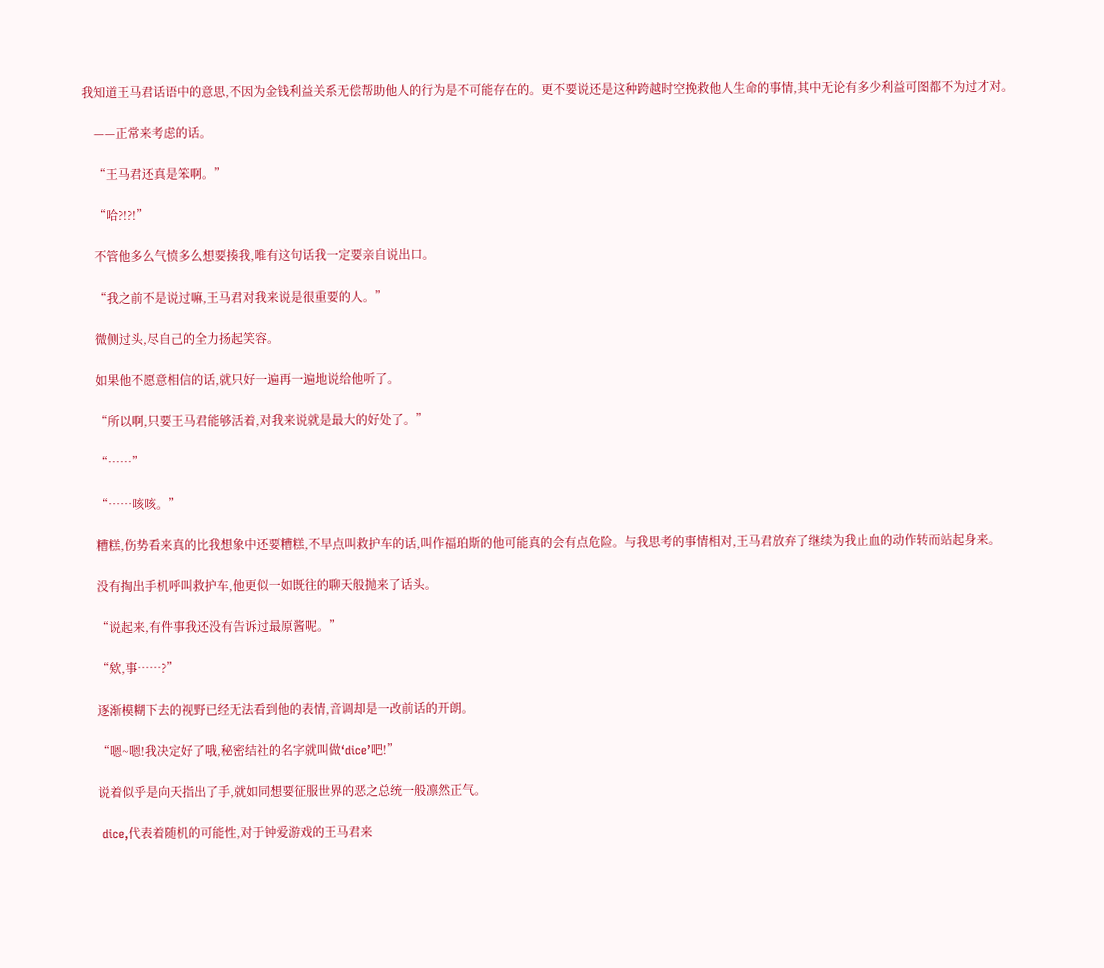我知道王马君话语中的意思,不因为金钱利益关系无偿帮助他人的行为是不可能存在的。更不要说还是这种跨越时空挽救他人生命的事情,其中无论有多少利益可图都不为过才对。

    ——正常来考虑的话。

    “王马君还真是笨啊。”

    “哈?!?!”

    不管他多么气愤多么想要揍我,唯有这句话我一定要亲自说出口。

    “我之前不是说过嘛,王马君对我来说是很重要的人。”

    微侧过头,尽自己的全力扬起笑容。

    如果他不愿意相信的话,就只好一遍再一遍地说给他听了。

    “所以啊,只要王马君能够活着,对我来说就是最大的好处了。”

    “……”

    “……咳咳。”

    糟糕,伤势看来真的比我想象中还要糟糕,不早点叫救护车的话,叫作福珀斯的他可能真的会有点危险。与我思考的事情相对,王马君放弃了继续为我止血的动作转而站起身来。

    没有掏出手机呼叫救护车,他更似一如既往的聊天般抛来了话头。

    “说起来,有件事我还没有告诉过最原酱呢。”

    “欸,事……?”

    逐渐模糊下去的视野已经无法看到他的表情,音调却是一改前话的开朗。

    “嗯~嗯!我决定好了哦,秘密结社的名字就叫做‘dice’吧!”

    说着似乎是向天指出了手,就如同想要征服世界的恶之总统一般凛然正气。

    dice,代表着随机的可能性,对于钟爱游戏的王马君来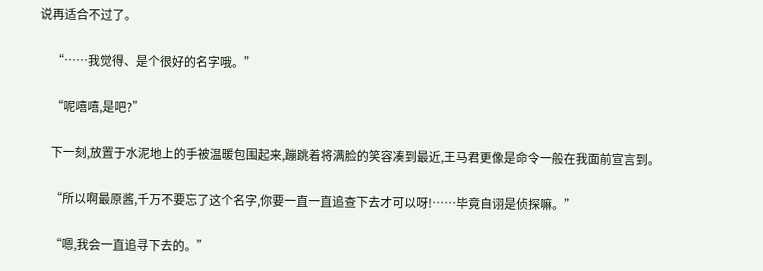说再适合不过了。

    “……我觉得、是个很好的名字哦。”

    “呢嘻嘻,是吧?”

    下一刻,放置于水泥地上的手被温暖包围起来,蹦跳着将满脸的笑容凑到最近,王马君更像是命令一般在我面前宣言到。

    “所以啊最原酱,千万不要忘了这个名字,你要一直一直追查下去才可以呀!……毕竟自诩是侦探嘛。”

    “嗯,我会一直追寻下去的。”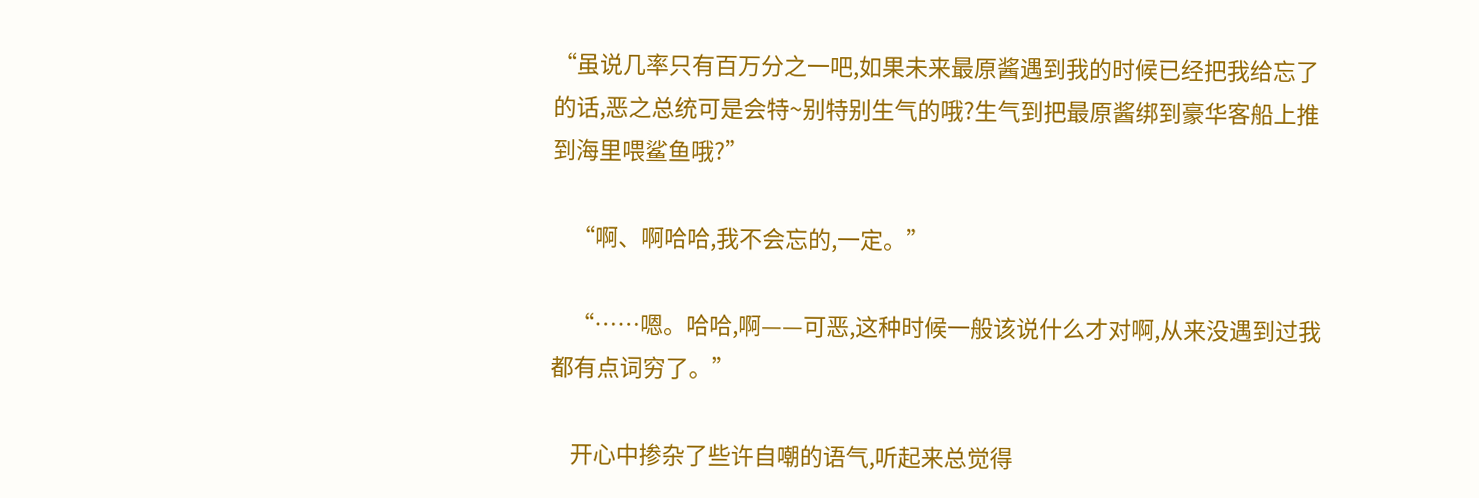“虽说几率只有百万分之一吧,如果未来最原酱遇到我的时候已经把我给忘了的话,恶之总统可是会特~别特别生气的哦?生气到把最原酱绑到豪华客船上推到海里喂鲨鱼哦?”

    “啊、啊哈哈,我不会忘的,一定。”

    “……嗯。哈哈,啊——可恶,这种时候一般该说什么才对啊,从来没遇到过我都有点词穷了。”

    开心中掺杂了些许自嘲的语气,听起来总觉得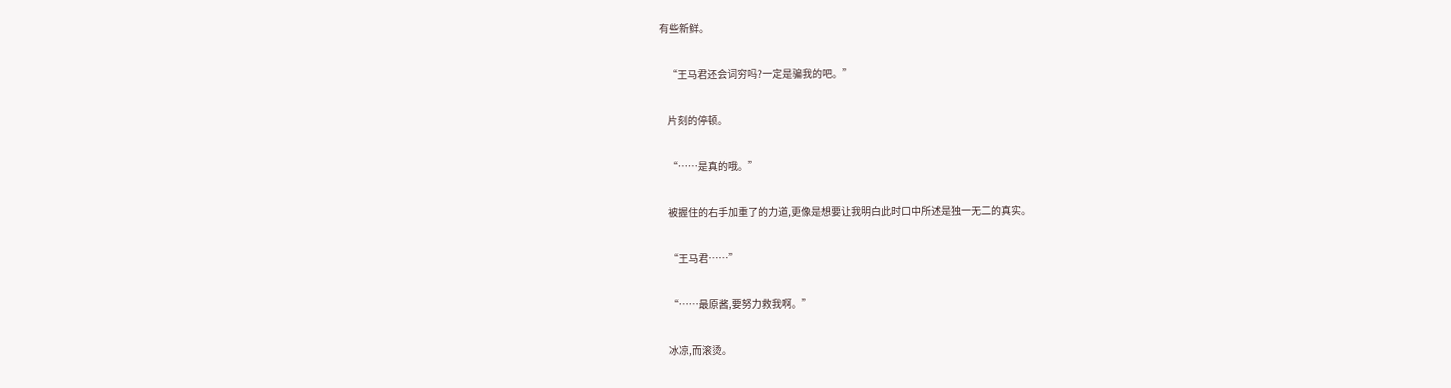有些新鲜。

    “王马君还会词穷吗?一定是骗我的吧。”

    片刻的停顿。

    “……是真的哦。”

    被握住的右手加重了的力道,更像是想要让我明白此时口中所述是独一无二的真实。

    “王马君……”

    “……最原酱,要努力救我啊。”

    冰凉,而滚烫。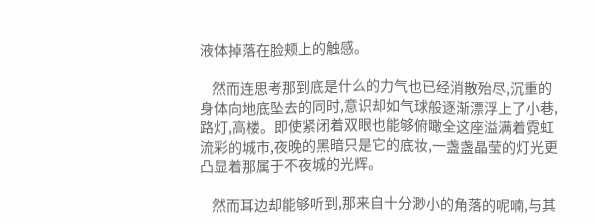液体掉落在脸颊上的触感。

    然而连思考那到底是什么的力气也已经消散殆尽,沉重的身体向地底坠去的同时,意识却如气球般逐渐漂浮上了小巷,路灯,高楼。即使紧闭着双眼也能够俯瞰全这座溢满着霓虹流彩的城市,夜晚的黑暗只是它的底妆,一盏盏晶莹的灯光更凸显着那属于不夜城的光辉。

    然而耳边却能够听到,那来自十分渺小的角落的呢喃,与其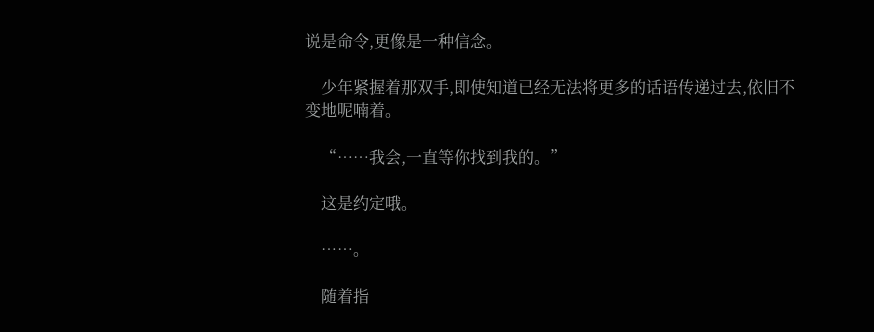说是命令,更像是一种信念。

    少年紧握着那双手,即使知道已经无法将更多的话语传递过去,依旧不变地呢喃着。

    “……我会,一直等你找到我的。”

    这是约定哦。

    ……。

    随着指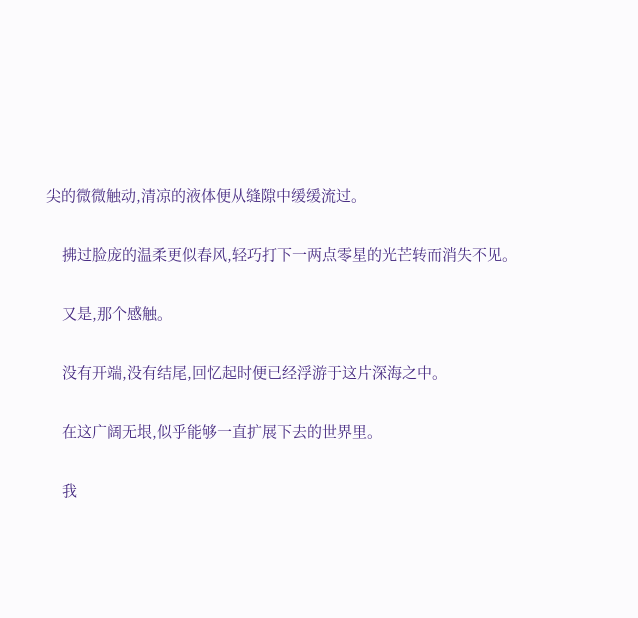尖的微微触动,清凉的液体便从缝隙中缓缓流过。

    拂过脸庞的温柔更似春风,轻巧打下一两点零星的光芒转而消失不见。

    又是,那个感触。

    没有开端,没有结尾,回忆起时便已经浮游于这片深海之中。

    在这广阔无垠,似乎能够一直扩展下去的世界里。

    我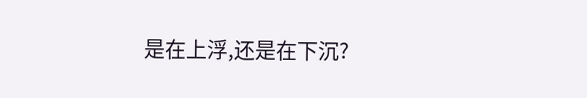是在上浮,还是在下沉?